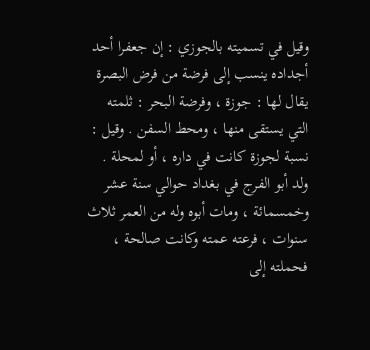وقيل في تسميته بالجوزي : إن جعفرا أحد أجداده ينسب إلى فرضة من فرض البصرة يقال لها : جوزة ، وفرضة البحر : ثلمته التي يستقى منها ، ومحط السفن . وقيل : نسبة لجوزة كانت في داره ، أو لمحلة .
ولد أبو الفرج في بغداد حوالي سنة عشر وخمسمائة ، ومات أبوه وله من العمر ثلاث سنوات ، فرعته عمته وكانت صالحة ، فحملته إلى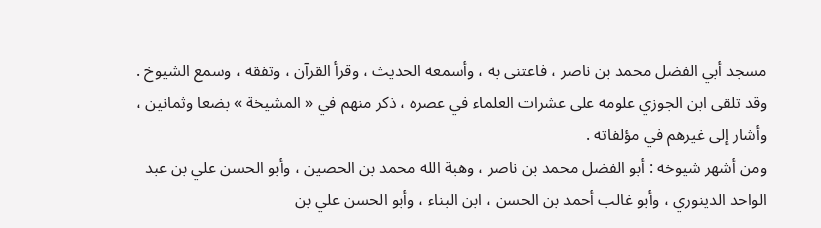مسجد أبي الفضل محمد بن ناصر ، فاعتنى به ، وأسمعه الحديث ، وقرأ القرآن ، وتفقه ، وسمع الشيوخ .
وقد تلقى ابن الجوزي علومه على عشرات العلماء في عصره ، ذكر منهم في « المشيخة » بضعا وثمانين ، وأشار إلى غيرهم في مؤلفاته .
ومن أشهر شيوخه : أبو الفضل محمد بن ناصر ، وهبة الله محمد بن الحصين ، وأبو الحسن علي بن عبد الواحد الدينوري ، وأبو غالب أحمد بن الحسن ، ابن البناء ، وأبو الحسن علي بن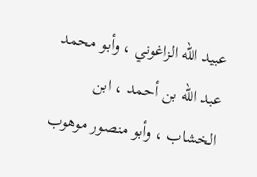عبيد الله الزاغوني ، وأبو محمد عبد الله بن أحمد ، ابن الخشاب ، وأبو منصور موهوب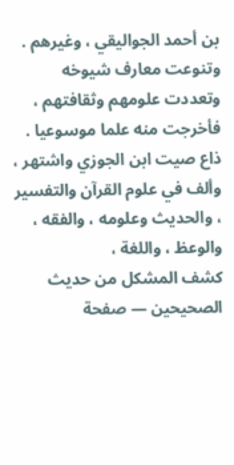بن أحمد الجواليقي ، وغيرهم .
وتنوعت معارف شيوخه وتعددت علومهم وثقافتهم ، فأخرجت منه علما موسوعيا .
ذاع صيت ابن الجوزي واشتهر ، وألف في علوم القرآن والتفسير ، والحديث وعلومه ، والفقه ، والوعظ ، واللغة ،
كشف المشكل من حديث الصحيحين — صفحة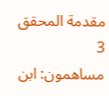مقدمة المحقق 3
مساهمون: ابن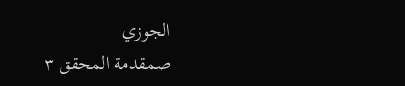الجوزي
صمقدمة المحقق ٣